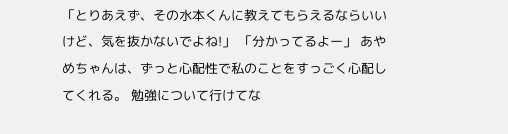「とりあえず、その水本くんに教えてもらえるならいいけど、気を抜かないでよね!」 「分かってるよー」 あやめちゃんは、ずっと心配性で私のことをすっごく心配してくれる。 勉強について行けてな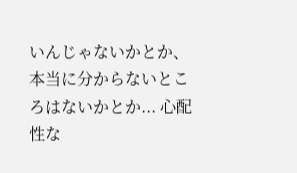いんじゃないかとか、 本当に分からないところはないかとか... 心配性な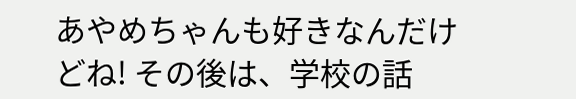あやめちゃんも好きなんだけどね! その後は、学校の話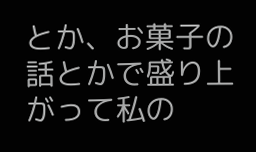とか、お菓子の話とかで盛り上がって私の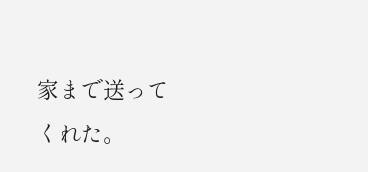家まで送ってくれた。